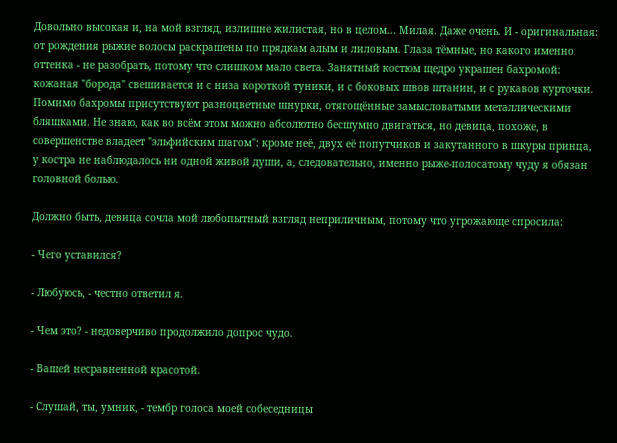Довольно высокая и, на мой взгляд, излишне жилистая, но в целом... Милая. Даже очень. И - оригинальная: от рождения рыжие волосы раскрашены по прядкам алым и лиловым. Глаза тёмные, но какого именно оттенка - не разобрать, потому что слишком мало света. Занятный костюм щедро украшен бахромой: кожаная "борода" свешивается и с низа короткой туники, и с боковых швов штанин, и с рукавов курточки. Помимо бахромы присутствуют разноцветные шнурки, отягощённые замысловатыми металлическими бляшками. Не знаю, как во всём этом можно абсолютно бесшумно двигаться, но девица, похоже, в совершенстве владеет "эльфийским шагом": кроме неё, двух её попутчиков и закутанного в шкуры принца, у костра не наблюдалось ни одной живой души, а, следовательно, именно рыже-полосатому чуду я обязан головной болью.

Должно быть, девица сочла мой любопытный взгляд неприличным, потому что угрожающе спросила:

- Чего уставился?

- Любуюсь, - честно ответил я.

- Чем это? - недоверчиво продолжило допрос чудо.

- Вашей несравненной красотой.

- Слушай, ты, умник, - тембр голоса моей собеседницы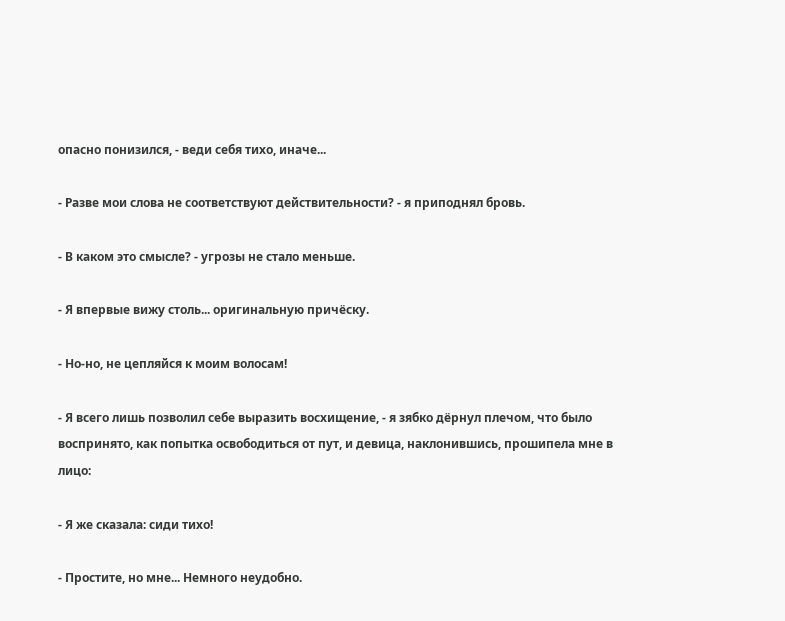опасно понизился, - веди себя тихо, иначе...

- Разве мои слова не соответствуют действительности? - я приподнял бровь.

- В каком это смысле? - угрозы не стало меньше.

- Я впервые вижу столь... оригинальную причёску.

- Но-но, не цепляйся к моим волосам!

- Я всего лишь позволил себе выразить восхищение, - я зябко дёрнул плечом, что было воспринято, как попытка освободиться от пут, и девица, наклонившись, прошипела мне в лицо:

- Я же сказала: сиди тихо!

- Простите, но мне... Немного неудобно.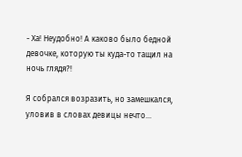- Ха! Неудобно! А каково было бедной девочке, которую ты куда-то тащил на ночь глядя?!

Я собрался возразить, но замешкался, уловив в словах девицы нечто...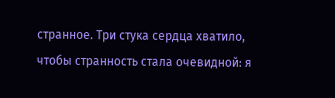странное. Три стука сердца хватило, чтобы странность стала очевидной: я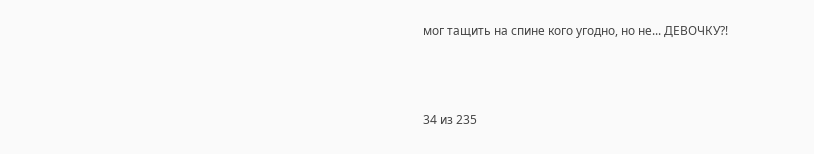мог тащить на спине кого угодно, но не... ДЕВОЧКУ?!



34 из 235